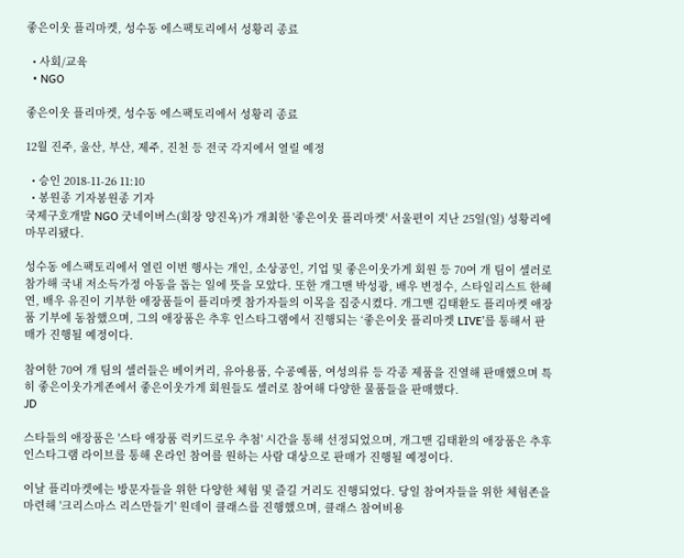좋은이웃 플리마켓, 성수동 에스팩토리에서 성황리 종료

  • 사회/교육
  • NGO

좋은이웃 플리마켓, 성수동 에스팩토리에서 성황리 종료

12월 진주, 울산, 부산, 제주, 진천 등 전국 각지에서 열릴 예정

  • 승인 2018-11-26 11:10
  • 봉원종 기자봉원종 기자
국제구호개발 NGO 굿네이버스(회장 양진옥)가 개최한 '좋은이웃 플리마켓' 서울편이 지난 25일(일) 성황리에 마무리됐다.

성수동 에스팩토리에서 열린 이번 행사는 개인, 소상공인, 기업 및 좋은이웃가게 회원 등 70여 개 팀이 셀러로 참가해 국내 저소득가정 아동을 돕는 일에 뜻을 모았다. 또한 개그맨 박성광, 배우 변정수, 스타일리스트 한혜연, 배우 유진이 기부한 애장품들이 플리마켓 참가자들의 이목을 집중시켰다. 개그맨 김태환도 플리마켓 애장품 기부에 동참했으며, 그의 애장품은 추후 인스타그램에서 진행되는 ‘좋은이웃 플리마켓 LIVE’를 통해서 판매가 진행될 예정이다.

참여한 70여 개 팀의 셀러들은 베이커리, 유아용품, 수공예품, 여성의류 등 각종 제품을 진열해 판매했으며 특히 좋은이웃가게존에서 좋은이웃가게 회원들도 셀러로 참여해 다양한 물품들을 판매했다.
JD

스타들의 애장품은 '스타 애장품 럭키드로우 추첨' 시간을 통해 선정되었으며, 개그맨 김태환의 애장품은 추후 인스타그램 라이브를 통해 온라인 참여를 원하는 사람 대상으로 판매가 진행될 예정이다.

이날 플리마켓에는 방문자들을 위한 다양한 체험 및 즐길 거리도 진행되었다. 당일 참여자들을 위한 체험존을 마련해 '크리스마스 리스만들기' 원데이 클래스를 진행했으며, 클래스 참여비용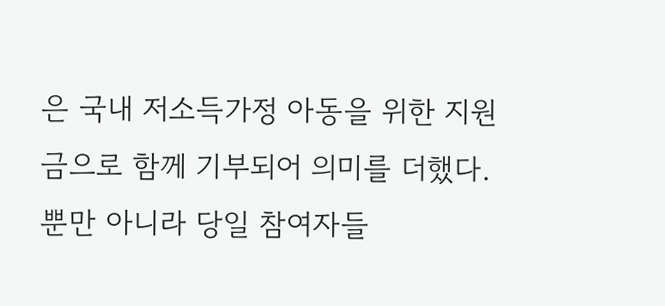은 국내 저소득가정 아동을 위한 지원금으로 함께 기부되어 의미를 더했다. 뿐만 아니라 당일 참여자들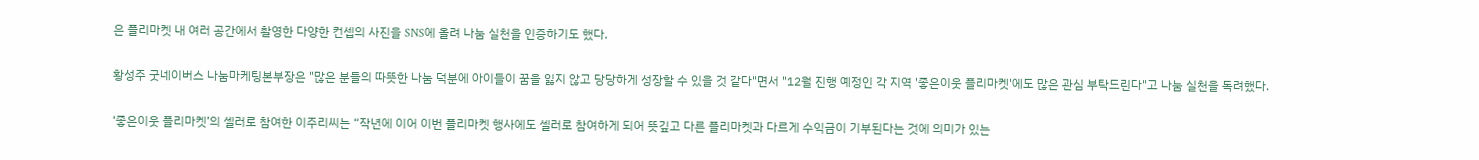은 플리마켓 내 여러 공간에서 촬영한 다양한 컨셉의 사진을 SNS에 올려 나눔 실천을 인증하기도 했다.

황성주 굿네이버스 나눔마케팅본부장은 "많은 분들의 따뜻한 나눔 덕분에 아이들이 꿈을 잃지 않고 당당하게 성장할 수 있을 것 같다"면서 "12월 진행 예정인 각 지역 '좋은이웃 플리마켓'에도 많은 관심 부탁드린다"고 나눔 실천을 독려했다.

‘좋은이웃 플리마켓’의 셀러로 참여한 이주리씨는 “작년에 이어 이번 플리마켓 행사에도 셀러로 참여하게 되어 뜻깊고 다른 플리마켓과 다르게 수익금이 기부된다는 것에 의미가 있는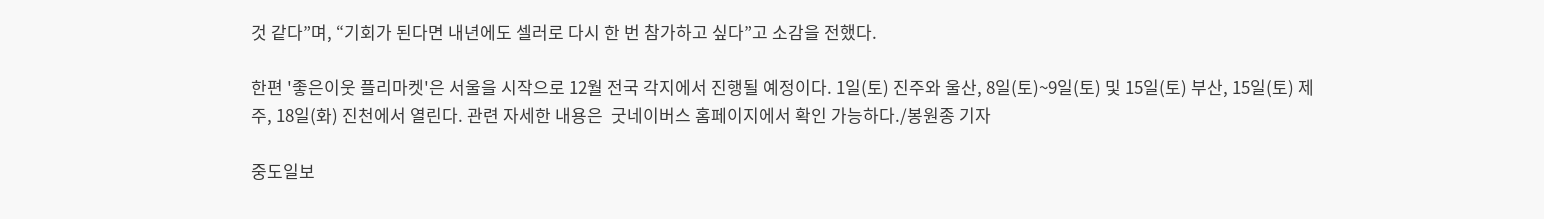것 같다”며, “기회가 된다면 내년에도 셀러로 다시 한 번 참가하고 싶다”고 소감을 전했다.

한편 '좋은이웃 플리마켓'은 서울을 시작으로 12월 전국 각지에서 진행될 예정이다. 1일(토) 진주와 울산, 8일(토)~9일(토) 및 15일(토) 부산, 15일(토) 제주, 18일(화) 진천에서 열린다. 관련 자세한 내용은  굿네이버스 홈페이지에서 확인 가능하다./봉원종 기자

중도일보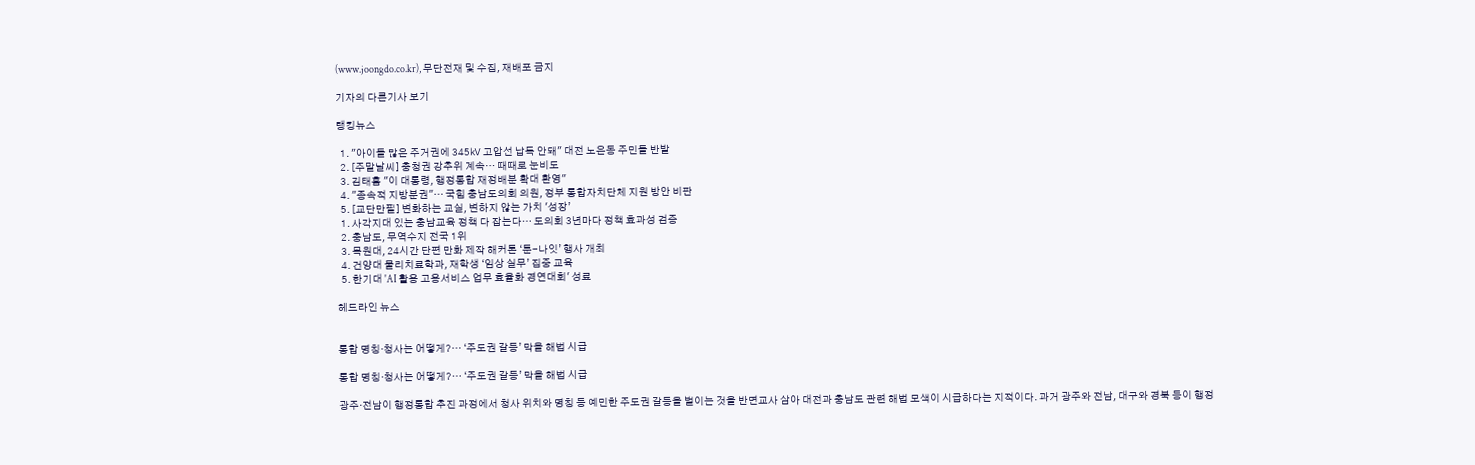(www.joongdo.co.kr), 무단전재 및 수집, 재배포 금지

기자의 다른기사 보기

랭킹뉴스

  1. "아이들 많은 주거권에 345㎸ 고압선 납득 안돼" 대전 노은동 주민들 반발
  2. [주말날씨] 충청권 강추위 계속… 때때로 눈비도
  3. 김태흠 "이 대통령, 행정통합 재정배분 확대 환영"
  4. "종속적 지방분권"… 국힘 충남도의회 의원, 정부 통합자치단체 지원 방안 비판
  5. [교단만필] 변화하는 교실, 변하지 않는 가치 '성장’
  1. 사각지대 있는 충남교육 정책 다 잡는다… 도의회 3년마다 정책 효과성 검증
  2. 충남도, 무역수지 전국 1위
  3. 목원대, 24시간 단편 만화 제작 해커톤 ‘툰-나잇’ 행사 개최
  4. 건양대 물리치료학과, 재학생 ‘임상 실무’ 집중 교육
  5. 한기대 'AI 활용 고용서비스 업무 효율화 경연대회' 성료

헤드라인 뉴스


통합 명칭·청사는 어떻게?… ‘주도권 갈등’ 막을 해법 시급

통합 명칭·청사는 어떻게?… ‘주도권 갈등’ 막을 해법 시급

광주·전남이 행정통합 추진 과정에서 청사 위치와 명칭 등 예민한 주도권 갈등을 벌이는 것을 반면교사 삼아 대전과 충남도 관련 해법 모색이 시급하다는 지적이다. 과거 광주와 전남, 대구와 경북 등이 행정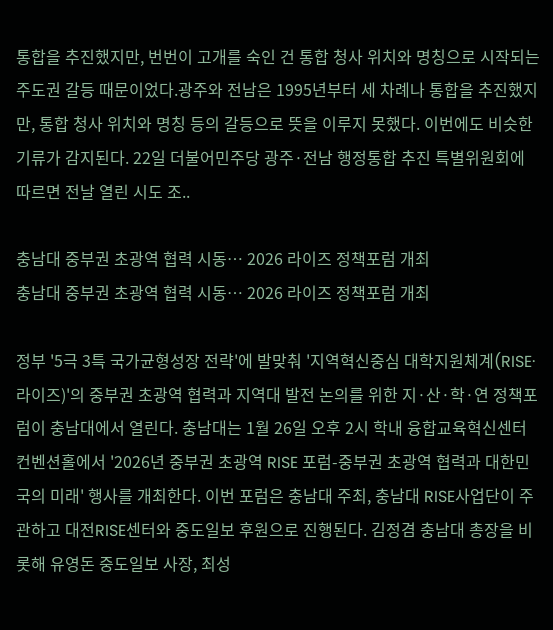통합을 추진했지만, 번번이 고개를 숙인 건 통합 청사 위치와 명칭으로 시작되는 주도권 갈등 때문이었다.광주와 전남은 1995년부터 세 차례나 통합을 추진했지만, 통합 청사 위치와 명칭 등의 갈등으로 뜻을 이루지 못했다. 이번에도 비슷한 기류가 감지된다. 22일 더불어민주당 광주·전남 행정통합 추진 특별위원회에 따르면 전날 열린 시도 조..

충남대 중부권 초광역 협력 시동… 2026 라이즈 정책포럼 개최
충남대 중부권 초광역 협력 시동… 2026 라이즈 정책포럼 개최

정부 '5극 3특 국가균형성장 전략'에 발맞춰 '지역혁신중심 대학지원체계(RISE·라이즈)'의 중부권 초광역 협력과 지역대 발전 논의를 위한 지·산·학·연 정책포럼이 충남대에서 열린다. 충남대는 1월 26일 오후 2시 학내 융합교육혁신센터 컨벤션홀에서 '2026년 중부권 초광역 RISE 포럼-중부권 초광역 협력과 대한민국의 미래' 행사를 개최한다. 이번 포럼은 충남대 주최, 충남대 RISE사업단이 주관하고 대전RISE센터와 중도일보 후원으로 진행된다. 김정겸 충남대 총장을 비롯해 유영돈 중도일보 사장, 최성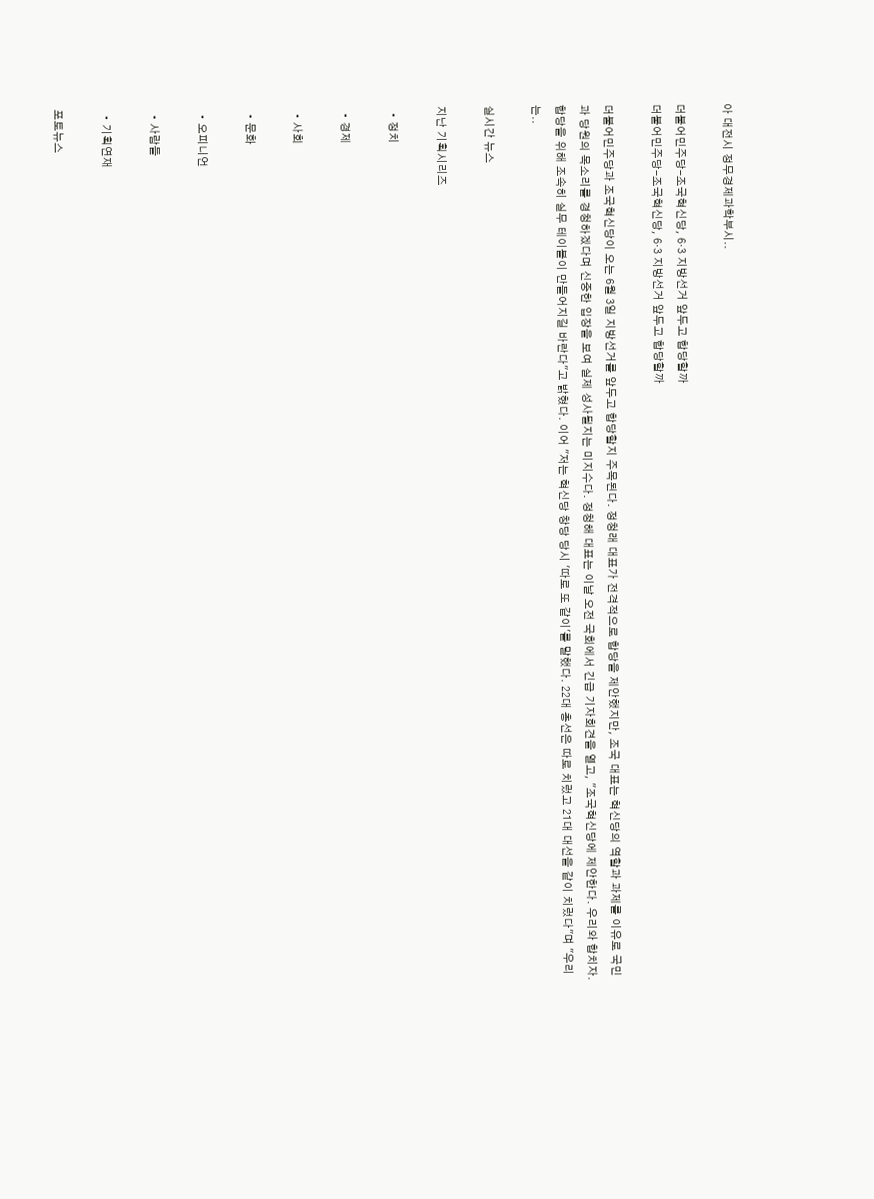아 대전시 정무경제과학부시..

더불어민주당-조국혁신당, 6·3 지방선거 앞두고 합당할까
더불어민주당-조국혁신당, 6·3 지방선거 앞두고 합당할까

더불어민주당과 조국혁신당이 오는 6월 3일 지방선거를 앞두고 합당할지 주목된다. 정청래 대표가 전격적으로 합당을 제안했지만, 조국 대표는 혁신당의 역할과 과제를 이유로 국민과 당원의 목소리를 경청하겠다며 신중한 입장을 보여 실제 성사될지는 미지수다. 정청해 대표는 이날 오전 국회에서 긴급 기자회견을 열고, "조국혁신당에 제안한다. 우리와 합치자. 합당을 위해 조속히 실무 테이블이 만들어지길 바란다"고 밝혔다. 이어 "저는 혁신당 창당 당시 '따로 또 같이'를 말했다. 22대 총선은 따로 치렀고 21대 대선을 같이 치렀다"며 "우리는..

실시간 뉴스

지난 기획시리즈

  • 정치

  • 경제

  • 사회

  • 문화

  • 오피니언

  • 사람들

  • 기획연재

포토뉴스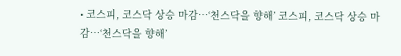• 코스피, 코스닥 상승 마감…‘천스닥을 향해’ 코스피, 코스닥 상승 마감…‘천스닥을 향해’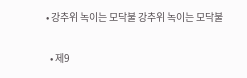• 강추위 녹이는 모닥불 강추위 녹이는 모닥불

  • 제9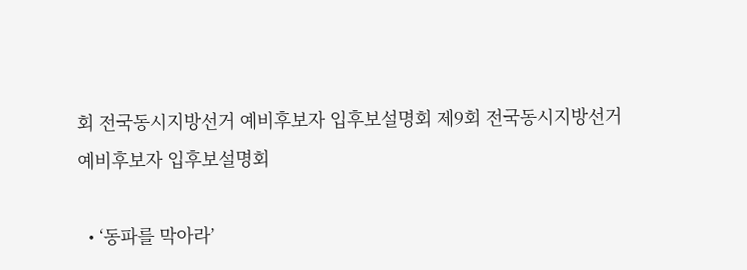회 전국동시지방선거 예비후보자 입후보설명회 제9회 전국동시지방선거 예비후보자 입후보설명회

  • ‘동파를 막아라’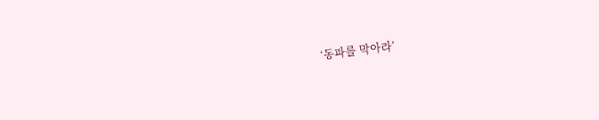‘동파를 막아라’